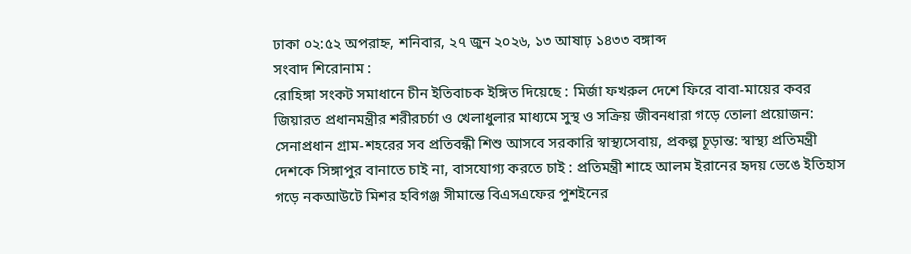ঢাকা ০২:৫২ অপরাহ্ন, শনিবার, ২৭ জুন ২০২৬, ১৩ আষাঢ় ১৪৩৩ বঙ্গাব্দ
সংবাদ শিরোনাম :
রোহিঙ্গা সংকট সমাধানে চীন ইতিবাচক ইঙ্গিত দিয়েছে : মির্জা ফখরুল দেশে ফিরে বাবা-মায়ের কবর জিয়ারত প্রধানমন্ত্রীর শরীরচর্চা ও খেলাধুলার মাধ্যমে সুস্থ ও সক্রিয় জীবনধারা গড়ে তোলা প্রয়োজন: সেনাপ্রধান গ্রাম-শহরের সব প্রতিবন্ধী শিশু আসবে সরকারি স্বাস্থ্যসেবায়, প্রকল্প চূড়ান্ত: স্বাস্থ্য প্রতিমন্ত্রী দেশকে সিঙ্গাপুর বানাতে চাই না, বাসযোগ্য করতে চাই : প্রতিমন্ত্রী শাহে আলম ইরানের হৃদয় ভেঙে ইতিহাস গড়ে নকআউটে মিশর হবিগঞ্জ সীমান্তে বিএসএফের পুশইনের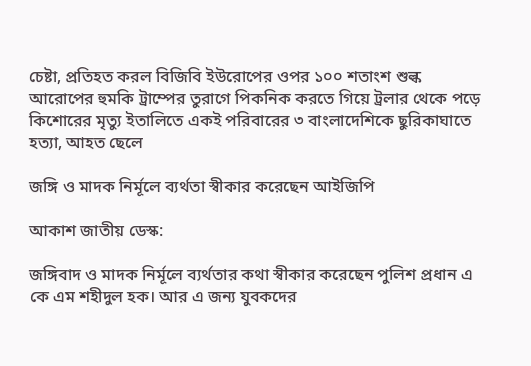চেষ্টা, প্রতিহত করল বিজিবি ইউরোপের ওপর ১০০ শতাংশ শুল্ক আরোপের হুমকি ট্রাম্পের তুরাগে পিকনিক করতে গিয়ে ট্রলার থেকে পড়ে কিশোরের মৃত্যু ইতালিতে একই পরিবারের ৩ বাংলাদেশিকে ছুরিকাঘাতে হত্যা, আহত ছেলে

জঙ্গি ও মাদক নির্মূলে ব্যর্থতা স্বীকার করেছেন আইজিপি

আকাশ জাতীয় ডেস্ক:

জঙ্গিবাদ ও মাদক নির্মূলে ব্যর্থতার কথা স্বীকার করেছেন পুলিশ প্রধান এ কে এম শহীদুল হক। আর এ জন্য যুবকদের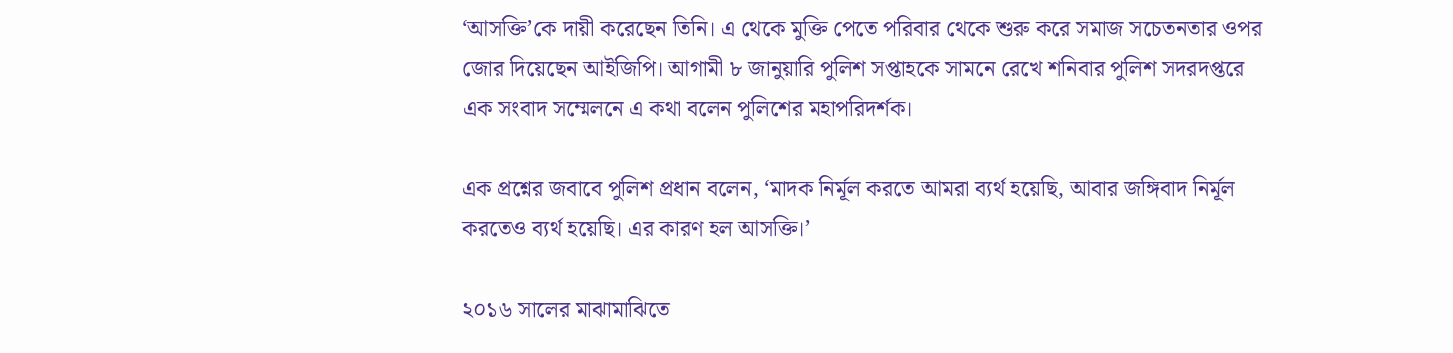‘আসক্তি’কে দায়ী করেছেন তিনি। এ থেকে মুক্তি পেতে পরিবার থেকে শুরু করে সমাজ সচেতনতার ওপর জোর দিয়েছেন আইজিপি। আগামী ৮ জানুয়ারি পুলিশ সপ্তাহকে সামনে রেখে শনিবার পুলিশ সদরদপ্তরে এক সংবাদ সম্মেলনে এ কথা বলেন পুলিশের মহাপরিদর্শক।

এক প্রশ্নের জবাবে পুলিশ প্রধান বলেন, ‘মাদক নির্মূল করতে আমরা ব্যর্থ হয়েছি, আবার জঙ্গিবাদ নির্মূল করতেও ব্যর্থ হয়েছি। এর কারণ হল আসক্তি।’

২০১৬ সালের মাঝামাঝিতে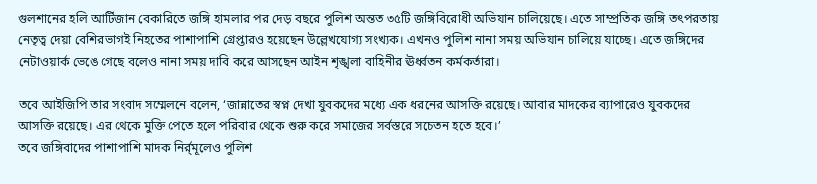গুলশানের হলি আর্টিজান বেকারিতে জঙ্গি হামলার পর দেড় বছরে পুলিশ অন্তত ৩৫টি জঙ্গিবিরোধী অভিযান চালিয়েছে। এতে সাম্প্রতিক জঙ্গি তৎপরতায় নেতৃত্ব দেয়া বেশিরভাগই নিহতের পাশাপাশি গ্রেপ্তারও হয়েছেন উল্লেখযোগ্য সংখ্যক। এখনও পুলিশ নানা সময় অভিযান চালিয়ে যাচ্ছে। এতে জঙ্গিদের নেটাওয়ার্ক ভেঙে গেছে বলেও নানা সময় দাবি করে আসছেন আইন শৃঙ্খলা বাহিনীর ঊর্ধ্বতন কর্মকর্তারা।

তবে আইজিপি তার সংবাদ সম্মেলনে বলেন, ‘জান্নাতের স্বপ্ন দেখা যুবকদের মধ্যে এক ধরনের আসক্তি রয়েছে। আবার মাদকের ব্যাপারেও যুবকদের আসক্তি রয়েছে। এর থেকে মুক্তি পেতে হলে পরিবার থেকে শুরু করে সমাজের সর্বস্তরে সচেতন হতে হবে।’
তবে জঙ্গিবাদের পাশাপাশি মাদক নির্র্মূলেও পুলিশ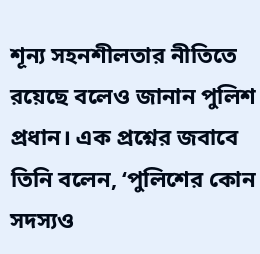শূন্য সহনশীলতার নীতিতে রয়েছে বলেও জানান পুলিশ প্রধান। এক প্রশ্নের জবাবে তিনি বলেন, ‘পুলিশের কোন সদস্যও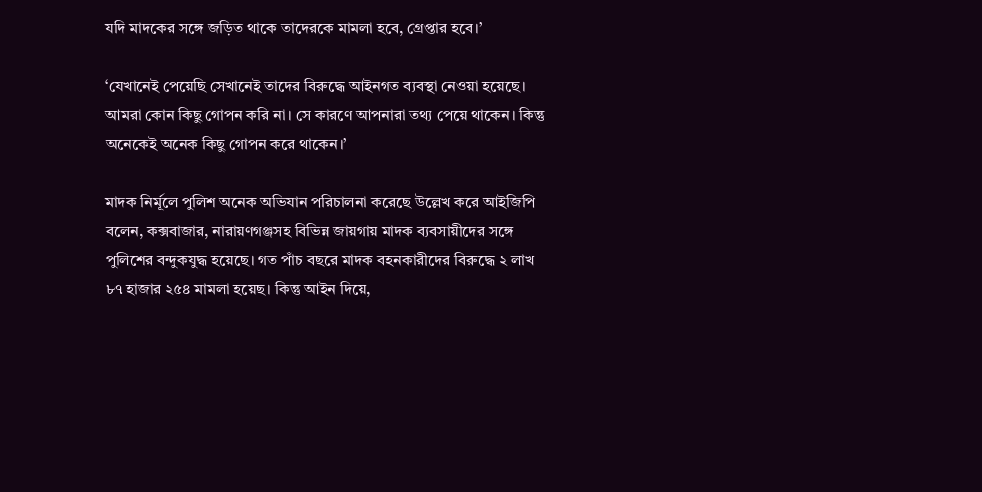যদি মাদকের সঙ্গে জড়িত থাকে তাদেরকে মামলা হবে, গ্রেপ্তার হবে।’

‘যেখানেই পেয়েছি সেখানেই তাদের বিরুদ্ধে আইনগত ব্যবস্থা নেওয়া হয়েছে। আমরা কোন কিছু গোপন করি না। সে কারণে আপনারা তথ্য পেয়ে থাকেন। কিন্তু অনেকেই অনেক কিছু গোপন করে থাকেন।’

মাদক নির্মূলে পুলিশ অনেক অভিযান পরিচালনা করেছে উল্লেখ করে আইজিপি বলেন, কক্সবাজার, নারায়ণগঞ্জসহ বিভিন্ন জায়গায় মাদক ব্যবসায়ীদের সঙ্গে পুলিশের বন্দুকযুদ্ধ হয়েছে। গত পাঁচ বছরে মাদক বহনকারীদের বিরুদ্ধে ২ লাখ ৮৭ হাজার ২৫৪ মামলা হয়েছ। কিন্তু আইন দিয়ে,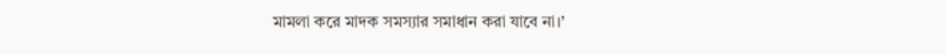মামলা করে মাদক সমস্যার সমাধান করা যাবে না।’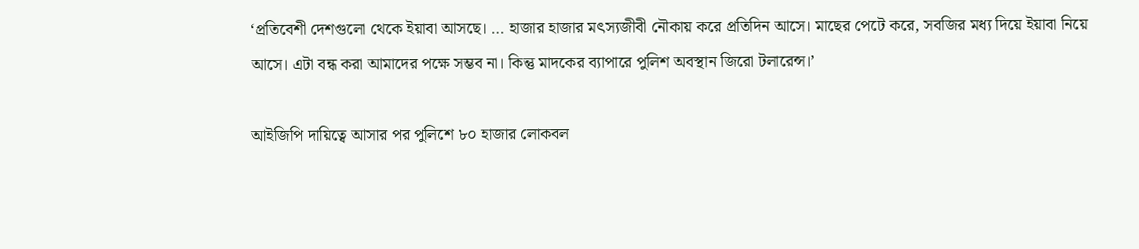‘প্রতিবেশী দেশগুলো থেকে ইয়াবা আসছে। … হাজার হাজার মৎস্যজীবী নৌকায় করে প্রতিদিন আসে। মাছের পেটে করে, সবজির মধ্য দিয়ে ইয়াবা নিয়ে আসে। এটা বন্ধ করা আমাদের পক্ষে সম্ভব না। কিন্তু মাদকের ব্যাপারে পুলিশ অবস্থান জিরো টলারেন্স।’

আইজিপি দায়িত্বে আসার পর পুলিশে ৮০ হাজার লোকবল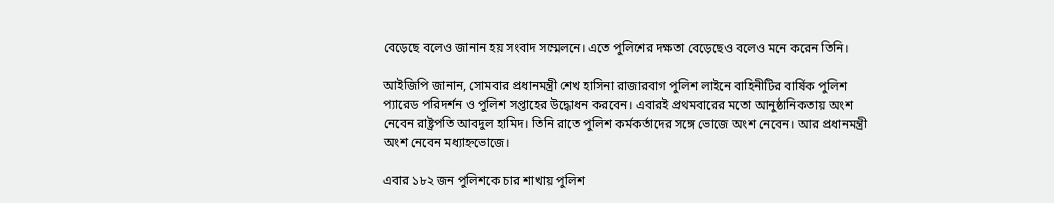বেড়েছে বলেও জানান হয় সংবাদ সম্মেলনে। এতে পুলিশের দক্ষতা বেড়েছেও বলেও মনে করেন তিনি।

আইজিপি জানান, সোমবার প্রধানমন্ত্রী শেখ হাসিনা রাজারবাগ পুলিশ লাইনে বাহিনীটির বার্ষিক পুলিশ প্যারেড পরিদর্শন ও পুলিশ সপ্তাহের উদ্ধোধন করবেন। এবারই প্রথমবারের মতো আনুষ্ঠানিকতায় অংশ নেবেন রাষ্ট্রপতি আবদুল হামিদ। তিনি রাতে পুলিশ কর্মকর্তাদের সঙ্গে ভোজে অংশ নেবেন। আর প্রধানমন্ত্রী অংশ নেবেন মধ্যাহ্নভোজে।

এবার ১৮২ জন পুলিশকে চার শাখায় পুলিশ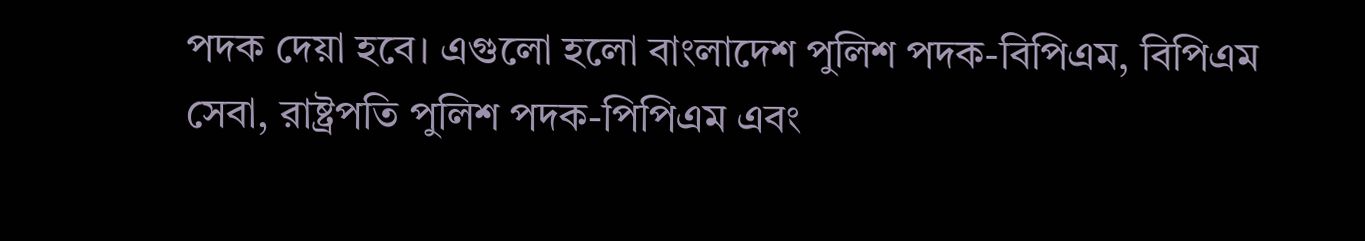পদক দেয়া হবে। এগুলো হলো বাংলাদেশ পুলিশ পদক-বিপিএম, বিপিএম সেবা, রাষ্ট্রপতি পুলিশ পদক-পিপিএম এবং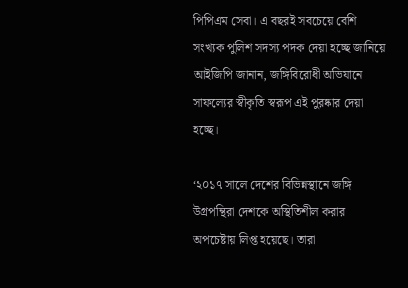পিপিএম সেবা। এ বছরই সবচেয়ে বেশি সংখ্যক পুলিশ সদস্য পদক দেয়া হচ্ছে জানিয়ে আইজিপি জানান, জঙ্গিবিরোধী অভিযানে সাফল্যের স্বীকৃতি স্বরূপ এই পুরষ্কার দেয়া হচ্ছে।

‘২০১৭ সালে দেশের বিভিন্নস্থানে জঙ্গি উগ্রপন্থিরা দেশকে অস্থিতিশীল করার অপচেষ্টায় লিপ্ত হয়েছে। তারা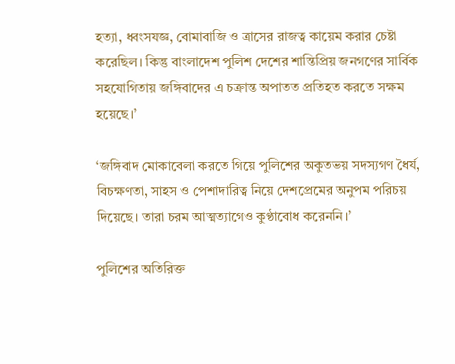হত্যা, ধ্বংসযজ্ঞ, বোমাবাজি ও ত্রাসের রাজত্ব কায়েম করার চেষ্টা করেছিল। কিন্তু বাংলাদেশ পুলিশ দেশের শান্তিপ্রিয় জনগণের সার্বিক সহযোগিতায় জঙ্গিবাদের এ চক্রান্ত অপাতত প্রতিহত করতে সক্ষম হয়েছে।’

‘জঙ্গিবাদ মোকাবেলা করতে গিয়ে পুলিশের অকুতভয় সদস্যগণ ধৈর্য, বিচক্ষণতা, সাহস ও পেশাদারিত্ব নিয়ে দেশপ্রেমের অনুপম পরিচয় দিয়েছে। তারা চরম আত্মত্যাগেও কুণ্ঠাবোধ করেননি।’

পুলিশের অতিরিক্ত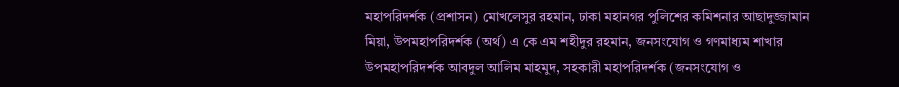মহাপরিদর্শক (প্রশাসন) মোখলেসুর রহমান, ঢাকা মহানগর পুলিশের কমিশনার আছাদুজ্জামান মিয়া, উপমহাপরিদর্শক (অর্থ) এ কে এম শহীদুর রহমান, জনসংযোগ ও গণমাধ্যম শাখার উপমহাপরিদর্শক আবদুল আলিম মাহমুদ, সহকারী মহাপরিদর্শক (জনসংযোগ ও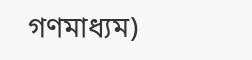গণমাধ্যম)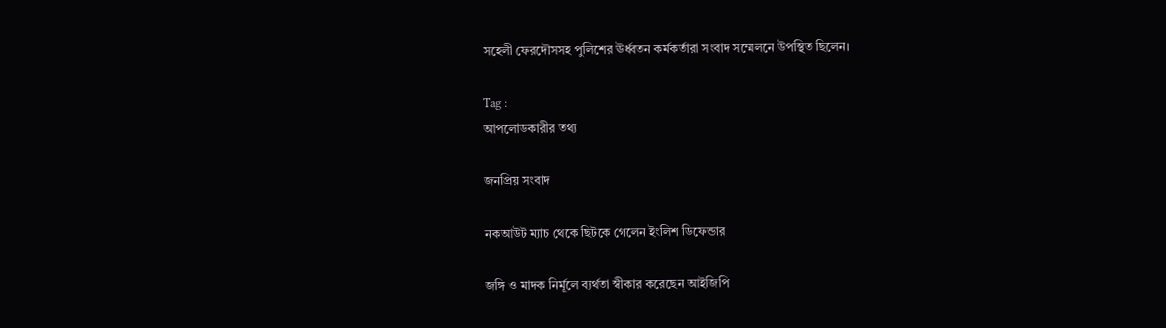সহেলী ফেরদৌসসহ পুলিশের ঊর্ধ্বতন কর্মকর্তারা সংবাদ সম্মেলনে উপস্থিত ছিলেন।

Tag :
আপলোডকারীর তথ্য

জনপ্রিয় সংবাদ

নকআউট ম্যাচ থেকে ছিটকে গেলেন ইংলিশ ডিফেন্ডার

জঙ্গি ও মাদক নির্মূলে ব্যর্থতা স্বীকার করেছেন আইজিপি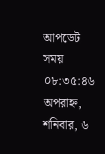আপডেট সময় ০৮:৩৫:৪৬ অপরাহ্ন, শনিবার, ৬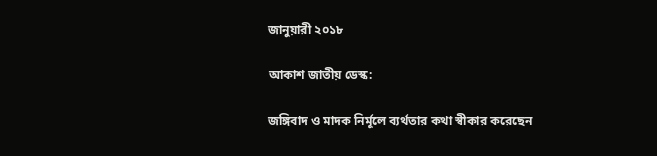জানুয়ারী ২০১৮

আকাশ জাতীয় ডেস্ক:

জঙ্গিবাদ ও মাদক নির্মূলে ব্যর্থতার কথা স্বীকার করেছেন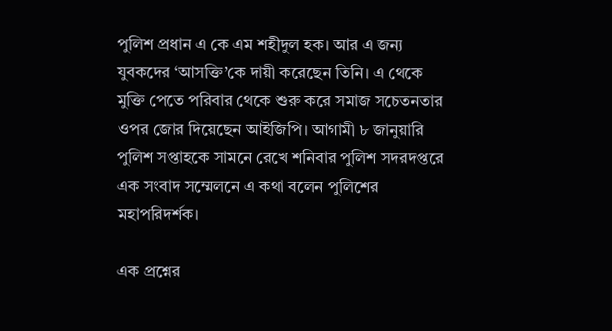পুলিশ প্রধান এ কে এম শহীদুল হক। আর এ জন্য যুবকদের ‘আসক্তি’কে দায়ী করেছেন তিনি। এ থেকে মুক্তি পেতে পরিবার থেকে শুরু করে সমাজ সচেতনতার ওপর জোর দিয়েছেন আইজিপি। আগামী ৮ জানুয়ারি পুলিশ সপ্তাহকে সামনে রেখে শনিবার পুলিশ সদরদপ্তরে এক সংবাদ সম্মেলনে এ কথা বলেন পুলিশের মহাপরিদর্শক।

এক প্রশ্নের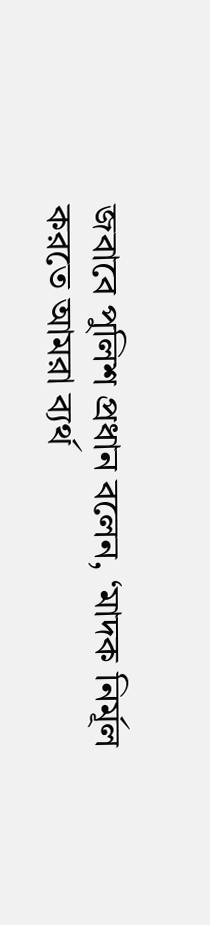জবাবে পুলিশ প্রধান বলেন, ‘মাদক নির্মূল করতে আমরা ব্যর্থ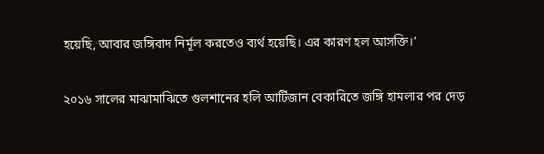হয়েছি, আবার জঙ্গিবাদ নির্মূল করতেও ব্যর্থ হয়েছি। এর কারণ হল আসক্তি।’

২০১৬ সালের মাঝামাঝিতে গুলশানের হলি আর্টিজান বেকারিতে জঙ্গি হামলার পর দেড়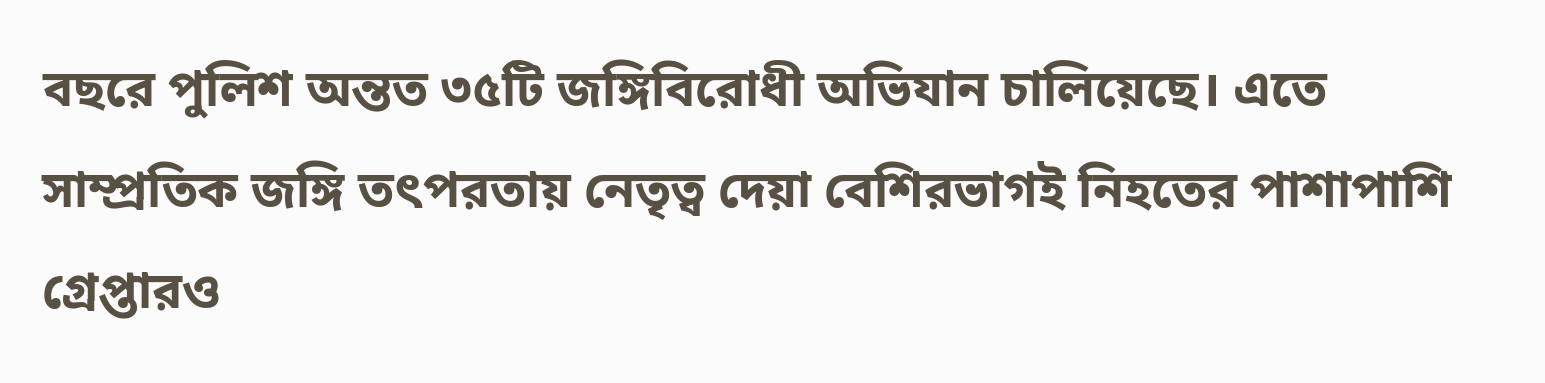বছরে পুলিশ অন্তত ৩৫টি জঙ্গিবিরোধী অভিযান চালিয়েছে। এতে সাম্প্রতিক জঙ্গি তৎপরতায় নেতৃত্ব দেয়া বেশিরভাগই নিহতের পাশাপাশি গ্রেপ্তারও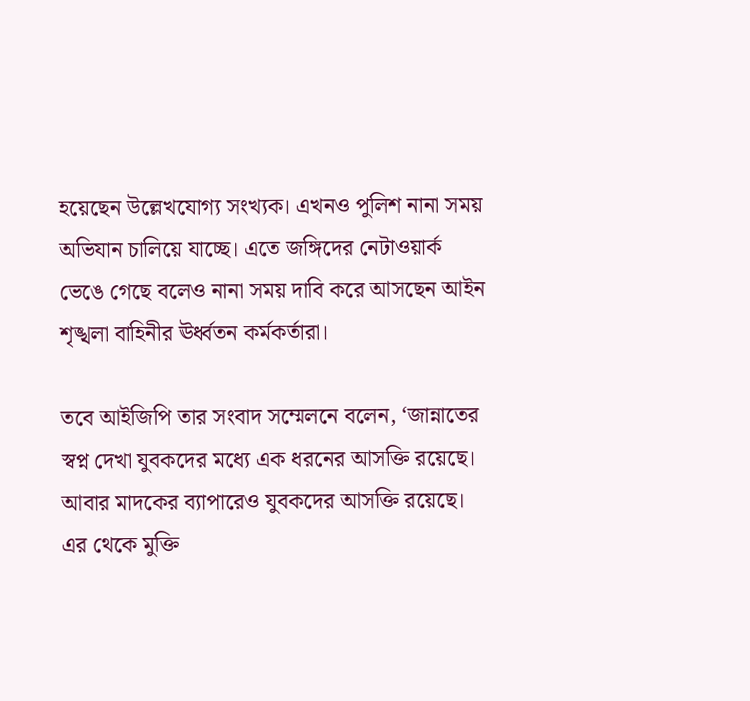হয়েছেন উল্লেখযোগ্য সংখ্যক। এখনও পুলিশ নানা সময় অভিযান চালিয়ে যাচ্ছে। এতে জঙ্গিদের নেটাওয়ার্ক ভেঙে গেছে বলেও নানা সময় দাবি করে আসছেন আইন শৃঙ্খলা বাহিনীর ঊর্ধ্বতন কর্মকর্তারা।

তবে আইজিপি তার সংবাদ সম্মেলনে বলেন, ‘জান্নাতের স্বপ্ন দেখা যুবকদের মধ্যে এক ধরনের আসক্তি রয়েছে। আবার মাদকের ব্যাপারেও যুবকদের আসক্তি রয়েছে। এর থেকে মুক্তি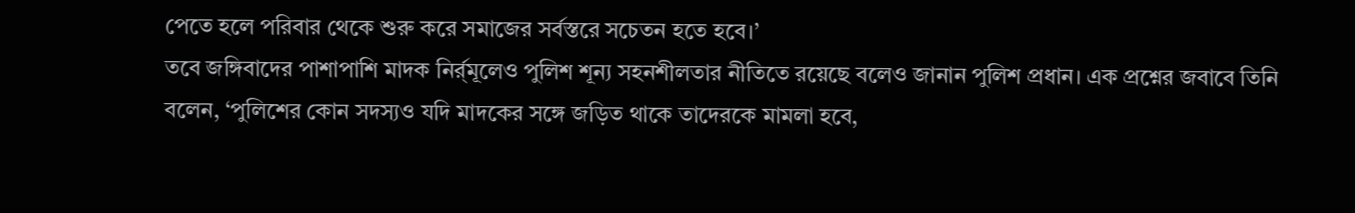পেতে হলে পরিবার থেকে শুরু করে সমাজের সর্বস্তরে সচেতন হতে হবে।’
তবে জঙ্গিবাদের পাশাপাশি মাদক নির্র্মূলেও পুলিশ শূন্য সহনশীলতার নীতিতে রয়েছে বলেও জানান পুলিশ প্রধান। এক প্রশ্নের জবাবে তিনি বলেন, ‘পুলিশের কোন সদস্যও যদি মাদকের সঙ্গে জড়িত থাকে তাদেরকে মামলা হবে,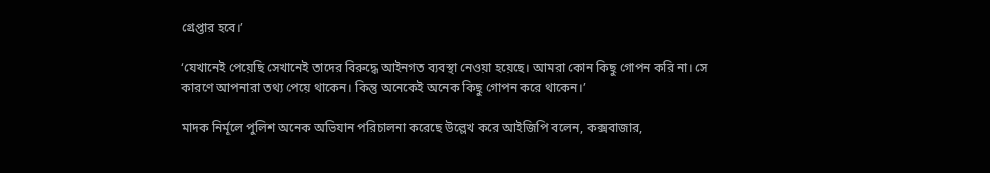গ্রেপ্তার হবে।’

‘যেখানেই পেয়েছি সেখানেই তাদের বিরুদ্ধে আইনগত ব্যবস্থা নেওয়া হয়েছে। আমরা কোন কিছু গোপন করি না। সে কারণে আপনারা তথ্য পেয়ে থাকেন। কিন্তু অনেকেই অনেক কিছু গোপন করে থাকেন।’

মাদক নির্মূলে পুলিশ অনেক অভিযান পরিচালনা করেছে উল্লেখ করে আইজিপি বলেন, কক্সবাজার,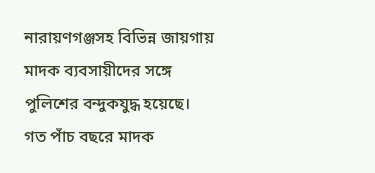নারায়ণগঞ্জসহ বিভিন্ন জায়গায় মাদক ব্যবসায়ীদের সঙ্গে পুলিশের বন্দুকযুদ্ধ হয়েছে। গত পাঁচ বছরে মাদক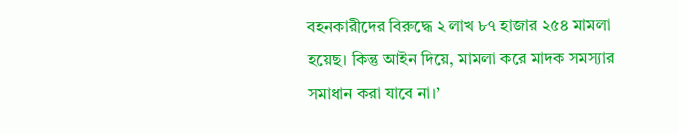বহনকারীদের বিরুদ্ধে ২ লাখ ৮৭ হাজার ২৫৪ মামলা হয়েছ। কিন্তু আইন দিয়ে, মামলা করে মাদক সমস্যার সমাধান করা যাবে না।’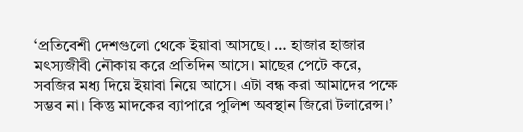‘প্রতিবেশী দেশগুলো থেকে ইয়াবা আসছে। … হাজার হাজার মৎস্যজীবী নৌকায় করে প্রতিদিন আসে। মাছের পেটে করে, সবজির মধ্য দিয়ে ইয়াবা নিয়ে আসে। এটা বন্ধ করা আমাদের পক্ষে সম্ভব না। কিন্তু মাদকের ব্যাপারে পুলিশ অবস্থান জিরো টলারেন্স।’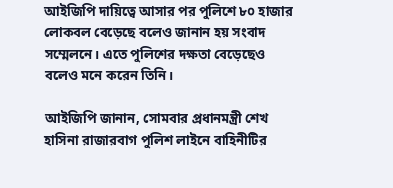আইজিপি দায়িত্বে আসার পর পুলিশে ৮০ হাজার লোকবল বেড়েছে বলেও জানান হয় সংবাদ সম্মেলনে। এতে পুলিশের দক্ষতা বেড়েছেও বলেও মনে করেন তিনি।

আইজিপি জানান, সোমবার প্রধানমন্ত্রী শেখ হাসিনা রাজারবাগ পুলিশ লাইনে বাহিনীটির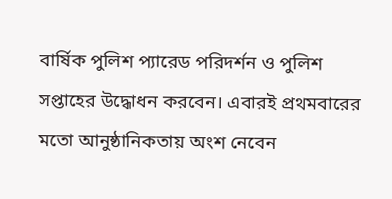বার্ষিক পুলিশ প্যারেড পরিদর্শন ও পুলিশ সপ্তাহের উদ্ধোধন করবেন। এবারই প্রথমবারের মতো আনুষ্ঠানিকতায় অংশ নেবেন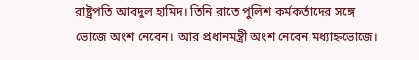রাষ্ট্রপতি আবদুল হামিদ। তিনি রাতে পুলিশ কর্মকর্তাদের সঙ্গে ভোজে অংশ নেবেন। আর প্রধানমন্ত্রী অংশ নেবেন মধ্যাহ্নভোজে।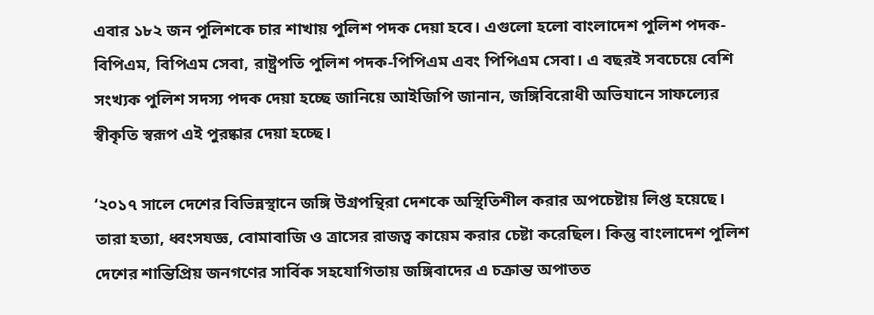এবার ১৮২ জন পুলিশকে চার শাখায় পুলিশ পদক দেয়া হবে। এগুলো হলো বাংলাদেশ পুলিশ পদক-বিপিএম, বিপিএম সেবা, রাষ্ট্রপতি পুলিশ পদক-পিপিএম এবং পিপিএম সেবা। এ বছরই সবচেয়ে বেশি সংখ্যক পুলিশ সদস্য পদক দেয়া হচ্ছে জানিয়ে আইজিপি জানান, জঙ্গিবিরোধী অভিযানে সাফল্যের স্বীকৃতি স্বরূপ এই পুরষ্কার দেয়া হচ্ছে।

‘২০১৭ সালে দেশের বিভিন্নস্থানে জঙ্গি উগ্রপন্থিরা দেশকে অস্থিতিশীল করার অপচেষ্টায় লিপ্ত হয়েছে। তারা হত্যা, ধ্বংসযজ্ঞ, বোমাবাজি ও ত্রাসের রাজত্ব কায়েম করার চেষ্টা করেছিল। কিন্তু বাংলাদেশ পুলিশ দেশের শান্তিপ্রিয় জনগণের সার্বিক সহযোগিতায় জঙ্গিবাদের এ চক্রান্ত অপাতত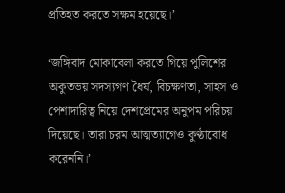প্রতিহত করতে সক্ষম হয়েছে।’

‘জঙ্গিবাদ মোকাবেলা করতে গিয়ে পুলিশের অকুতভয় সদস্যগণ ধৈর্য, বিচক্ষণতা, সাহস ও পেশাদারিত্ব নিয়ে দেশপ্রেমের অনুপম পরিচয় দিয়েছে। তারা চরম আত্মত্যাগেও কুণ্ঠাবোধ করেননি।’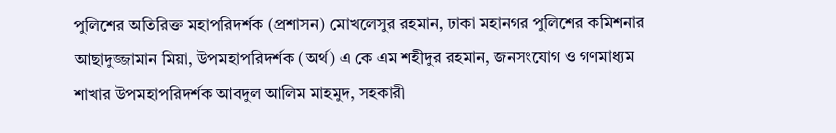পুলিশের অতিরিক্ত মহাপরিদর্শক (প্রশাসন) মোখলেসুর রহমান, ঢাকা মহানগর পুলিশের কমিশনার আছাদুজ্জামান মিয়া, উপমহাপরিদর্শক (অর্থ) এ কে এম শহীদুর রহমান, জনসংযোগ ও গণমাধ্যম শাখার উপমহাপরিদর্শক আবদুল আলিম মাহমুদ, সহকারী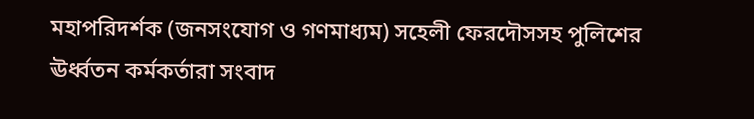মহাপরিদর্শক (জনসংযোগ ও গণমাধ্যম) সহেলী ফেরদৌসসহ পুলিশের ঊর্ধ্বতন কর্মকর্তারা সংবাদ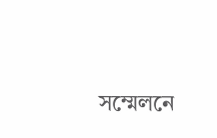সম্মেলনে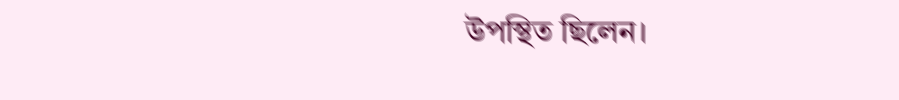উপস্থিত ছিলেন।